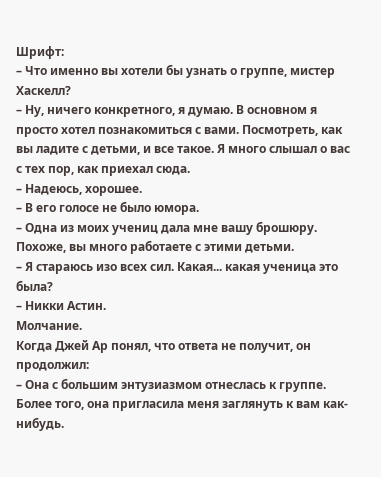Шрифт:
– Что именно вы хотели бы узнать о группе, мистер Хаскелл?
– Ну, ничего конкретного, я думаю. В основном я просто хотел познакомиться с вами. Посмотреть, как вы ладите с детьми, и все такое. Я много слышал о вас с тех пор, как приехал сюда.
– Надеюсь, хорошее.
– В его голосе не было юмора.
– Одна из моих учениц дала мне вашу брошюру. Похоже, вы много работаете с этими детьми.
– Я стараюсь изо всех сил. Какая... какая ученица это была?
– Никки Астин.
Молчание.
Когда Джей Ар понял, что ответа не получит, он продолжил:
– Она с большим энтузиазмом отнеслась к группе. Более того, она пригласила меня заглянуть к вам как-нибудь.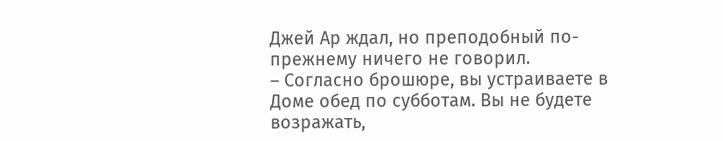Джей Ар ждал, но преподобный по-прежнему ничего не говорил.
– Согласно брошюре, вы устраиваете в Доме обед по субботам. Вы не будете возражать,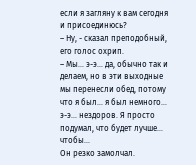если я загляну к вам сегодня и присоединюсь?
– Ну, - сказал преподобный, его голос охрип.
– Мы... э-э... да, обычно так и делаем, но в эти выходные мы перенесли обед, потому что я был... я был немного... э-э... нездоров. Я просто подумал, что будет лучше... чтобы...
Он резко замолчал.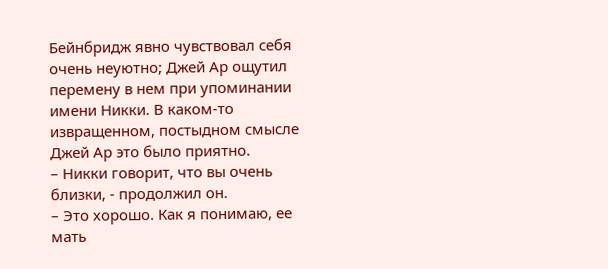Бейнбридж явно чувствовал себя очень неуютно; Джей Ар ощутил перемену в нем при упоминании имени Никки. В каком-то извращенном, постыдном смысле Джей Ар это было приятно.
– Никки говорит, что вы очень близки, - продолжил он.
– Это хорошо. Как я понимаю, ее мать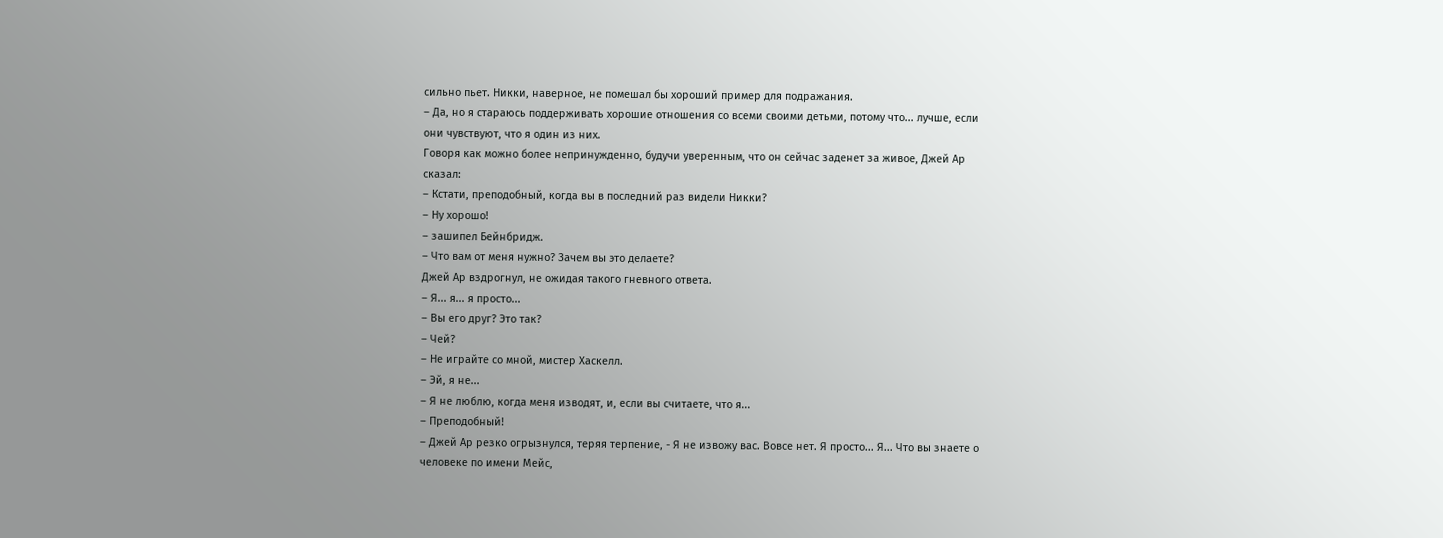сильно пьет. Никки, наверное, не помешал бы хороший пример для подражания.
– Да, но я стараюсь поддерживать хорошие отношения со всеми своими детьми, потому что... лучше, если они чувствуют, что я один из них.
Говоря как можно более непринужденно, будучи уверенным, что он сейчас заденет за живое, Джей Ар сказал:
– Кстати, преподобный, когда вы в последний раз видели Никки?
– Ну хорошо!
– зашипел Бейнбридж.
– Что вам от меня нужно? Зачем вы это делаете?
Джей Ар вздрогнул, не ожидая такого гневного ответа.
– Я... я... я просто...
– Вы его друг? Это так?
– Чей?
– Не играйте со мной, мистер Хаскелл.
– Эй, я не...
– Я не люблю, когда меня изводят, и, если вы считаете, что я...
– Преподобный!
– Джей Ар резко огрызнулся, теряя терпение, - Я не извожу вас. Вовсе нет. Я просто... Я... Что вы знаете о человеке по имени Мейс,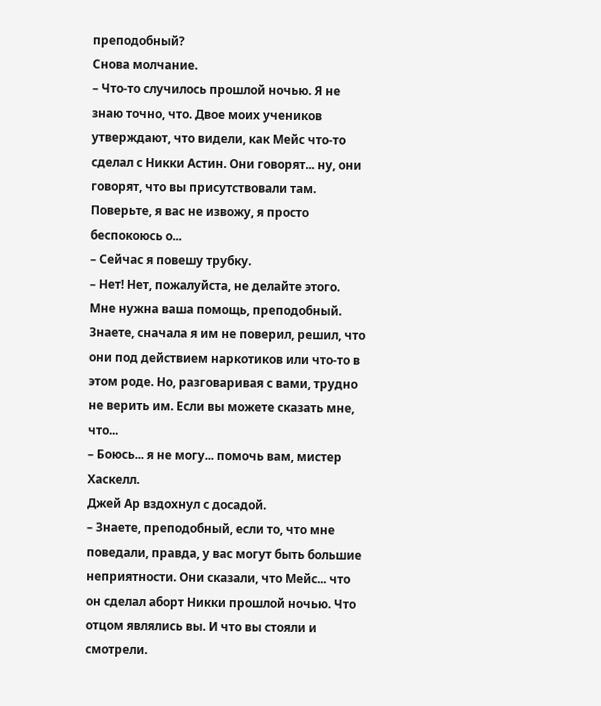преподобный?
Снова молчание.
– Что-то случилось прошлой ночью. Я не знаю точно, что. Двое моих учеников утверждают, что видели, как Мейс что-то сделал с Никки Астин. Они говорят... ну, они говорят, что вы присутствовали там. Поверьте, я вас не извожу, я просто беспокоюсь о...
– Сейчас я повешу трубку.
– Нет! Нет, пожалуйста, не делайте этого. Мне нужна ваша помощь, преподобный. Знаете, сначала я им не поверил, решил, что они под действием наркотиков или что-то в этом роде. Но, разговаривая с вами, трудно не верить им. Если вы можете сказать мне, что...
– Боюсь... я не могу... помочь вам, мистер Хаскелл.
Джей Ар вздохнул с досадой.
– Знаете, преподобный, если то, что мне поведали, правда, у вас могут быть большие неприятности. Они сказали, что Мейс... что он сделал аборт Никки прошлой ночью. Что отцом являлись вы. И что вы стояли и смотрели.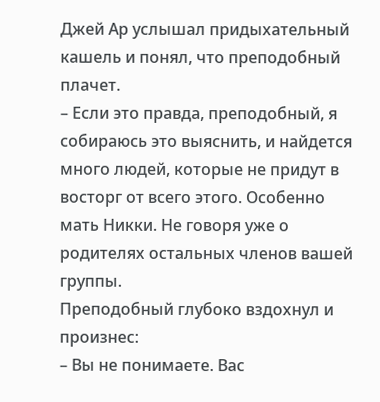Джей Ар услышал придыхательный кашель и понял, что преподобный плачет.
– Если это правда, преподобный, я собираюсь это выяснить, и найдется много людей, которые не придут в восторг от всего этого. Особенно мать Никки. Не говоря уже о родителях остальных членов вашей группы.
Преподобный глубоко вздохнул и произнес:
– Вы не понимаете. Вас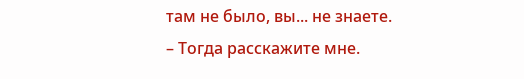там не было, вы... не знаете.
– Тогда расскажите мне.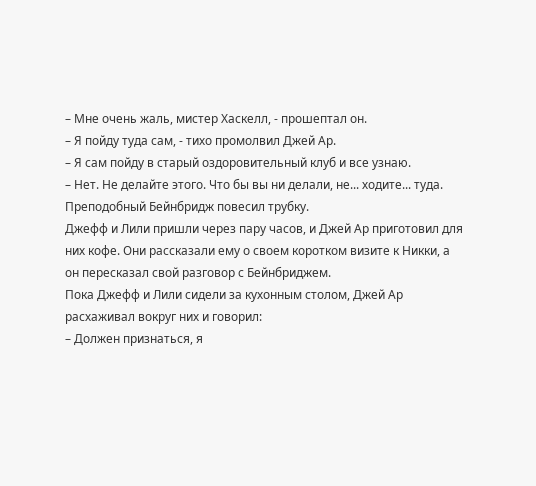– Мне очень жаль, мистер Хаскелл, - прошептал он.
– Я пойду туда сам, - тихо промолвил Джей Ар.
– Я сам пойду в старый оздоровительный клуб и все узнаю.
– Нет. Не делайте этого. Что бы вы ни делали, не... ходите... туда.
Преподобный Бейнбридж повесил трубку.
Джефф и Лили пришли через пару часов, и Джей Ар приготовил для них кофе. Они рассказали ему о своем коротком визите к Никки, а он пересказал свой разговор с Бейнбриджем.
Пока Джефф и Лили сидели за кухонным столом, Джей Ар расхаживал вокруг них и говорил:
– Должен признаться, я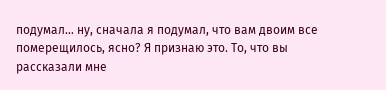подумал... ну, сначала я подумал, что вам двоим все померещилось, ясно? Я признаю это. То, что вы рассказали мне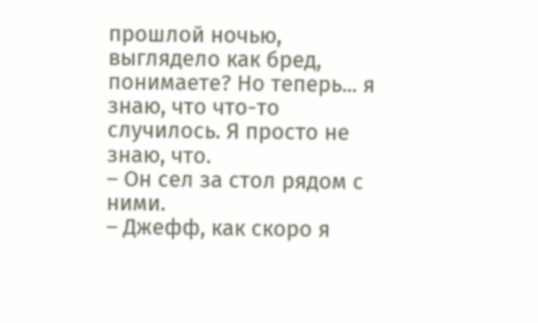прошлой ночью, выглядело как бред, понимаете? Но теперь... я знаю, что что-то случилось. Я просто не знаю, что.
– Он сел за стол рядом с ними.
– Джефф, как скоро я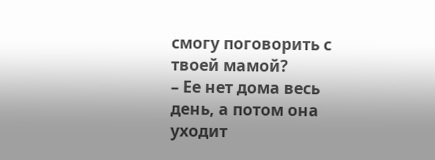смогу поговорить с твоей мамой?
– Ее нет дома весь день, а потом она уходит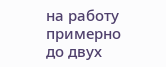на работу примерно до двух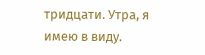тридцати. Утра, я имею в виду.